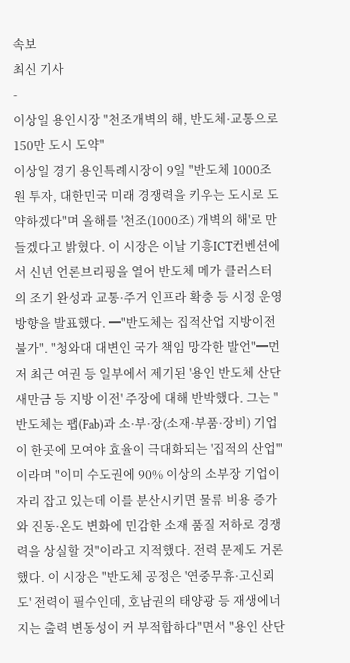속보
최신 기사
-
이상일 용인시장 "천조개벽의 해, 반도체·교통으로 150만 도시 도약"
이상일 경기 용인특례시장이 9일 "반도체 1000조원 투자, 대한민국 미래 경쟁력을 키우는 도시로 도약하겠다"며 올해를 '천조(1000조) 개벽의 해'로 만들겠다고 밝혔다. 이 시장은 이날 기흥ICT컨벤션에서 신년 언론브리핑을 열어 반도체 메가 클러스터의 조기 완성과 교통·주거 인프라 확충 등 시정 운영 방향을 발표했다. ━"반도체는 집적산업 지방이전 불가". "청와대 대변인 국가 책임 망각한 발언"━먼저 최근 여권 등 일부에서 제기된 '용인 반도체 산단 새만금 등 지방 이전' 주장에 대해 반박했다. 그는 "반도체는 팹(Fab)과 소·부·장(소재·부품·장비) 기업이 한곳에 모여야 효율이 극대화되는 '집적의 산업'"이라며 "이미 수도권에 90% 이상의 소부장 기업이 자리 잡고 있는데 이를 분산시키면 물류 비용 증가와 진동·온도 변화에 민감한 소재 품질 저하로 경쟁력을 상실할 것"이라고 지적했다. 전력 문제도 거론했다. 이 시장은 "반도체 공정은 '연중무휴·고신뢰도' 전력이 필수인데, 호남권의 태양광 등 재생에너지는 출력 변동성이 커 부적합하다"면서 "용인 산단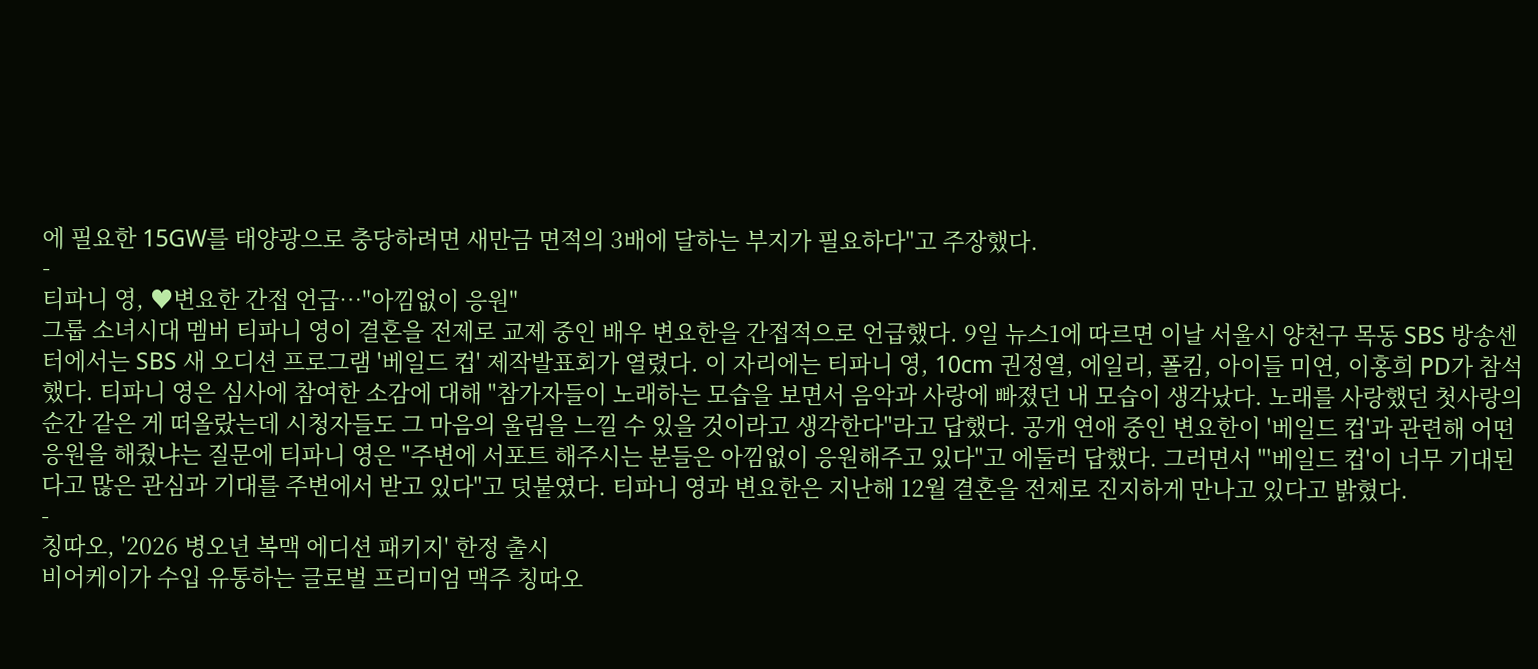에 필요한 15GW를 태양광으로 충당하려면 새만금 면적의 3배에 달하는 부지가 필요하다"고 주장했다.
-
티파니 영, ♥변요한 간접 언급…"아낌없이 응원"
그룹 소녀시대 멤버 티파니 영이 결혼을 전제로 교제 중인 배우 변요한을 간접적으로 언급했다. 9일 뉴스1에 따르면 이날 서울시 양천구 목동 SBS 방송센터에서는 SBS 새 오디션 프로그램 '베일드 컵' 제작발표회가 열렸다. 이 자리에는 티파니 영, 10cm 권정열, 에일리, 폴킴, 아이들 미연, 이홍희 PD가 참석했다. 티파니 영은 심사에 참여한 소감에 대해 "참가자들이 노래하는 모습을 보면서 음악과 사랑에 빠졌던 내 모습이 생각났다. 노래를 사랑했던 첫사랑의 순간 같은 게 떠올랐는데 시청자들도 그 마음의 울림을 느낄 수 있을 것이라고 생각한다"라고 답했다. 공개 연애 중인 변요한이 '베일드 컵'과 관련해 어떤 응원을 해줬냐는 질문에 티파니 영은 "주변에 서포트 해주시는 분들은 아낌없이 응원해주고 있다"고 에둘러 답했다. 그러면서 "'베일드 컵'이 너무 기대된다고 많은 관심과 기대를 주변에서 받고 있다"고 덧붙였다. 티파니 영과 변요한은 지난해 12월 결혼을 전제로 진지하게 만나고 있다고 밝혔다.
-
칭따오, '2026 병오년 복맥 에디션 패키지' 한정 출시
비어케이가 수입 유통하는 글로벌 프리미엄 맥주 칭따오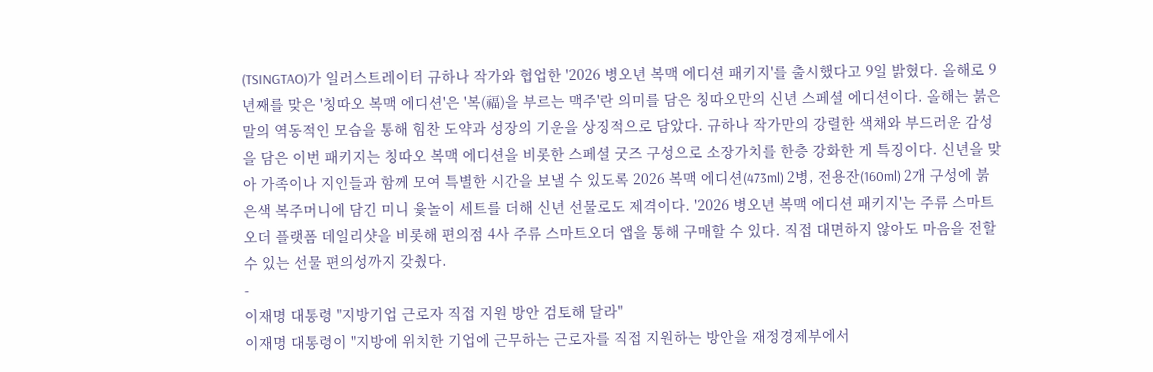(TSINGTAO)가 일러스트레이터 규하나 작가와 협업한 '2026 병오년 복맥 에디션 패키지'를 출시했다고 9일 밝혔다. 올해로 9년째를 맞은 '칭따오 복맥 에디션'은 '복(福)을 부르는 맥주'란 의미를 담은 칭따오만의 신년 스페셜 에디션이다. 올해는 붉은 말의 역동적인 모습을 통해 힘찬 도약과 성장의 기운을 상징적으로 담았다. 규하나 작가만의 강렬한 색채와 부드러운 감성을 담은 이번 패키지는 칭따오 복맥 에디션을 비롯한 스페셜 굿즈 구성으로 소장가치를 한층 강화한 게 특징이다. 신년을 맞아 가족이나 지인들과 함께 모여 특별한 시간을 보낼 수 있도록 2026 복맥 에디션(473ml) 2병, 전용잔(160ml) 2개 구성에 붉은색 복주머니에 담긴 미니 윷놀이 세트를 더해 신년 선물로도 제격이다. '2026 병오년 복맥 에디션 패키지'는 주류 스마트오더 플랫폼 데일리샷을 비롯해 편의점 4사 주류 스마트오더 앱을 통해 구매할 수 있다. 직접 대면하지 않아도 마음을 전할 수 있는 선물 편의성까지 갖췄다.
-
이재명 대통령 "지방기업 근로자 직접 지원 방안 검토해 달라"
이재명 대통령이 "지방에 위치한 기업에 근무하는 근로자를 직접 지원하는 방안을 재정경제부에서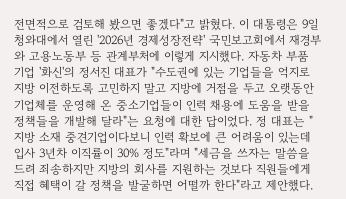전면적으로 검토해 봤으면 좋겠다"고 밝혔다. 이 대통령은 9일 청와대에서 열린 '2026년 경제성장전략' 국민보고회에서 재경부와 고용노동부 등 관계부처에 이렇게 지시했다. 자동차 부품 기업 '화신'의 정서진 대표가 "수도권에 있는 기업들을 억지로 지방 이전하도록 고민하지 말고 지방에 거점을 두고 오랫동안 기업체를 운영해 온 중소기업들이 인력 채용에 도움을 받을 정책들을 개발해 달라"는 요청에 대한 답이었다. 정 대표는 "지방 소재 중견기업이다보니 인력 확보에 큰 어려움이 있는데 입사 3년차 이직률이 30% 정도"라며 "세금을 쓰자는 말씀을 드려 죄송하지만 지방의 회사를 지원하는 것보다 직원들에게 직접 혜택이 갈 정책을 발굴하면 어떨까 한다"라고 제안했다.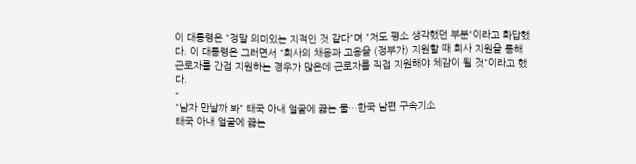이 대통령은 "정말 의미있는 지적인 것 같다"며 "저도 평소 생각했던 부분"이라고 화답했다. 이 대통령은 그러면서 "회사의 채용과 고용을 (정부가) 지원할 때 회사 지원을 통해 근로자를 간접 지원하는 경우가 많은데 근로자를 직접 지원해야 체감이 될 것"이라고 했다.
-
"남자 만날까 봐" 태국 아내 얼굴에 끓는 물…한국 남편 구속기소
태국 아내 얼굴에 끓는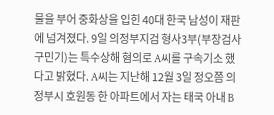물을 부어 중화상을 입힌 40대 한국 남성이 재판에 넘겨졌다. 9일 의정부지검 형사3부(부장검사 구민기)는 특수상해 혐의로 A씨를 구속기소 했다고 밝혔다. A씨는 지난해 12월 3일 정오쯤 의정부시 호원동 한 아파트에서 자는 태국 아내 B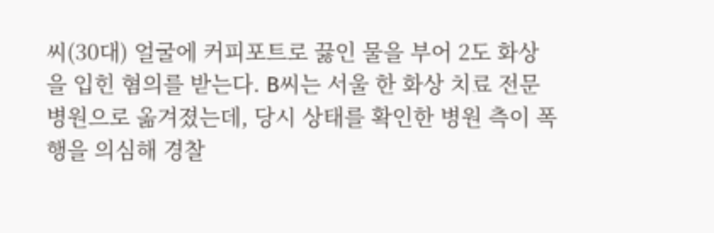씨(30대) 얼굴에 커피포트로 끓인 물을 부어 2도 화상을 입힌 혐의를 받는다. B씨는 서울 한 화상 치료 전문병원으로 옮겨졌는데, 당시 상태를 확인한 병원 측이 폭행을 의심해 경찰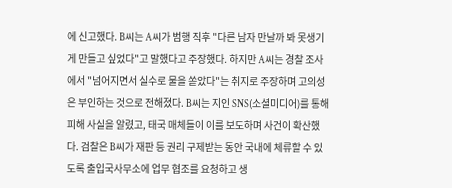에 신고했다. B씨는 A씨가 범행 직후 "다른 남자 만날까 봐 못생기게 만들고 싶었다"고 말했다고 주장했다. 하지만 A씨는 경찰 조사에서 "넘어지면서 실수로 물을 쏟았다"는 취지로 주장하며 고의성은 부인하는 것으로 전해졌다. B씨는 지인 SNS(소셜미디어)를 통해 피해 사실을 알렸고, 태국 매체들이 이를 보도하며 사건이 확산했다. 검찰은 B씨가 재판 등 권리 구제받는 동안 국내에 체류할 수 있도록 출입국사무소에 업무 협조를 요청하고 생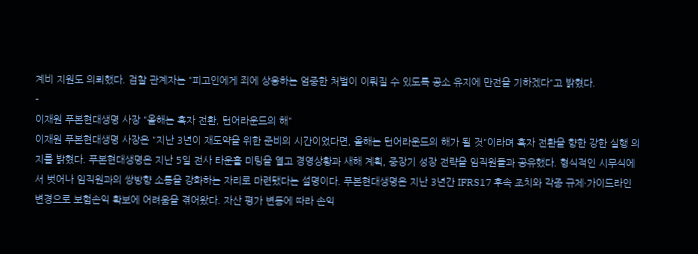계비 지원도 의뢰했다. 검찰 관계자는 "피고인에게 죄에 상응하는 엄중한 처벌이 이뤄질 수 있도록 공소 유지에 만전을 기하겠다"고 밝혔다.
-
이재원 푸본현대생명 사장 "올해는 흑자 전환, 턴어라운드의 해"
이재원 푸본현대생명 사장은 "지난 3년이 재도약을 위한 준비의 시간이었다면, 올해는 턴어라운드의 해가 될 것"이라며 흑자 전환을 향한 강한 실행 의지를 밝혔다. 푸본현대생명은 지난 5일 전사 타운홀 미팅을 열고 경영상황과 새해 계획, 중장기 성장 전략을 임직원들과 공유했다. 형식적인 시무식에서 벗어나 임직원과의 쌍방향 소통을 강화하는 자리로 마련됐다는 설명이다. 푸본현대생명은 지난 3년간 IFRS17 후속 조치와 각종 규제·가이드라인 변경으로 보험손익 확보에 어려움을 겪어왔다. 자산 평가 변동에 따라 손익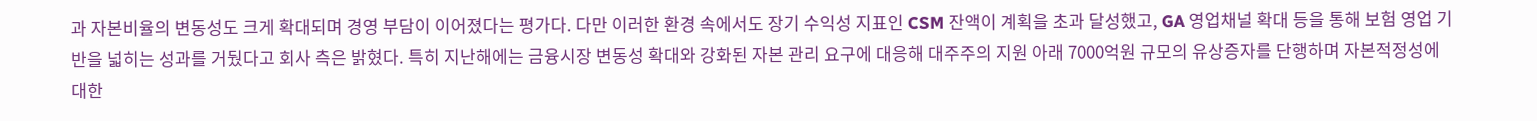과 자본비율의 변동성도 크게 확대되며 경영 부담이 이어졌다는 평가다. 다만 이러한 환경 속에서도 장기 수익성 지표인 CSM 잔액이 계획을 초과 달성했고, GA 영업채널 확대 등을 통해 보험 영업 기반을 넓히는 성과를 거뒀다고 회사 측은 밝혔다. 특히 지난해에는 금융시장 변동성 확대와 강화된 자본 관리 요구에 대응해 대주주의 지원 아래 7000억원 규모의 유상증자를 단행하며 자본적정성에 대한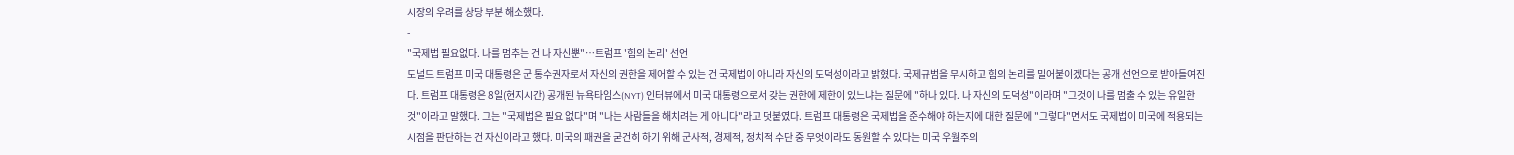시장의 우려를 상당 부분 해소했다.
-
"국제법 필요없다. 나를 멈추는 건 나 자신뿐"…트럼프 '힘의 논리' 선언
도널드 트럼프 미국 대통령은 군 통수권자로서 자신의 권한을 제어할 수 있는 건 국제법이 아니라 자신의 도덕성이라고 밝혔다. 국제규범을 무시하고 힘의 논리를 밀어붙이겠다는 공개 선언으로 받아들여진다. 트럼프 대통령은 8일(현지시간) 공개된 뉴욕타임스(NYT) 인터뷰에서 미국 대통령으로서 갖는 권한에 제한이 있느냐는 질문에 "하나 있다. 나 자신의 도덕성"이라며 "그것이 나를 멈출 수 있는 유일한 것"이라고 말했다. 그는 "국제법은 필요 없다"며 "나는 사람들을 해치려는 게 아니다"라고 덧붙였다. 트럼프 대통령은 국제법을 준수해야 하는지에 대한 질문에 "그렇다"면서도 국제법이 미국에 적용되는 시점을 판단하는 건 자신이라고 했다. 미국의 패권을 굳건히 하기 위해 군사적, 경제적, 정치적 수단 중 무엇이라도 동원할 수 있다는 미국 우월주의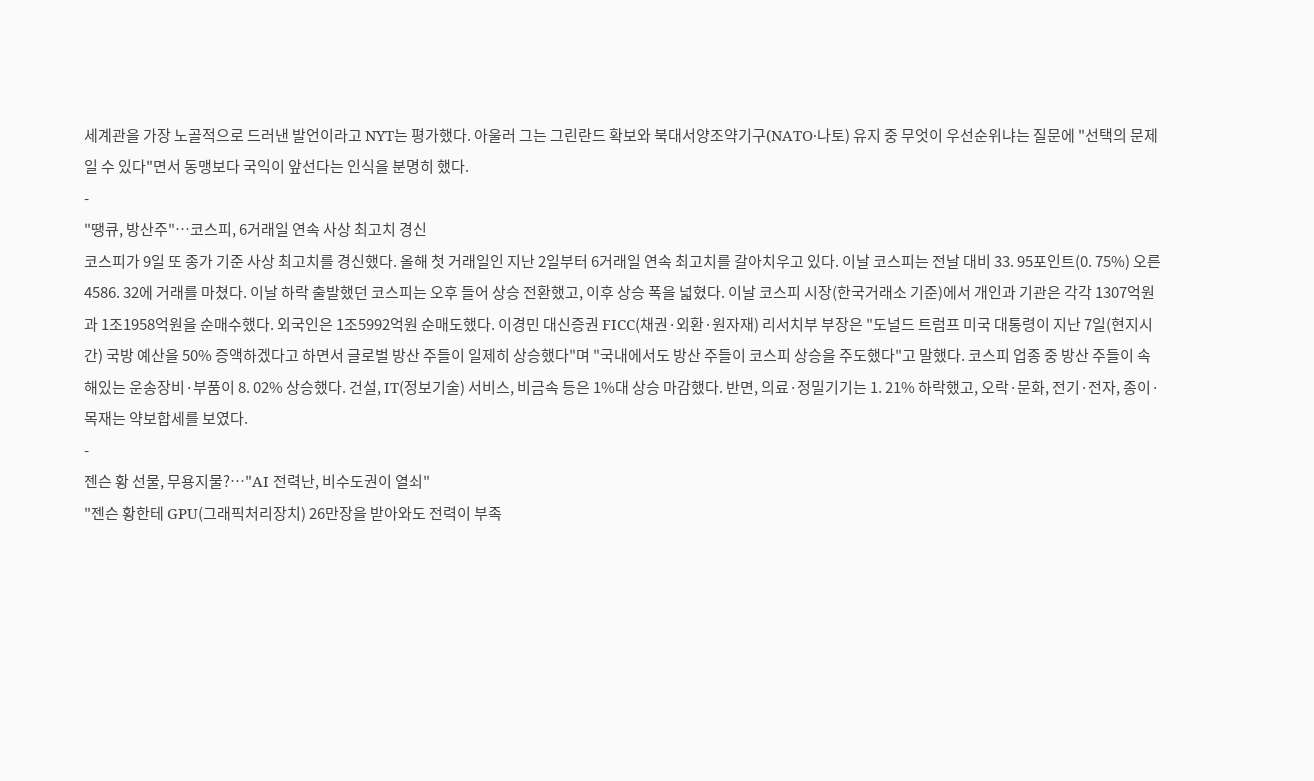세계관을 가장 노골적으로 드러낸 발언이라고 NYT는 평가했다. 아울러 그는 그린란드 확보와 북대서양조약기구(NATO·나토) 유지 중 무엇이 우선순위냐는 질문에 "선택의 문제일 수 있다"면서 동맹보다 국익이 앞선다는 인식을 분명히 했다.
-
"땡큐, 방산주"…코스피, 6거래일 연속 사상 최고치 경신
코스피가 9일 또 종가 기준 사상 최고치를 경신했다. 올해 첫 거래일인 지난 2일부터 6거래일 연속 최고치를 갈아치우고 있다. 이날 코스피는 전날 대비 33. 95포인트(0. 75%) 오른 4586. 32에 거래를 마쳤다. 이날 하락 출발했던 코스피는 오후 들어 상승 전환했고, 이후 상승 폭을 넓혔다. 이날 코스피 시장(한국거래소 기준)에서 개인과 기관은 각각 1307억원과 1조1958억원을 순매수했다. 외국인은 1조5992억원 순매도했다. 이경민 대신증권 FICC(채권·외환·원자재) 리서치부 부장은 "도널드 트럼프 미국 대통령이 지난 7일(현지시간) 국방 예산을 50% 증액하겠다고 하면서 글로벌 방산 주들이 일제히 상승했다"며 "국내에서도 방산 주들이 코스피 상승을 주도했다"고 말했다. 코스피 업종 중 방산 주들이 속해있는 운송장비·부품이 8. 02% 상승했다. 건설, IT(정보기술) 서비스, 비금속 등은 1%대 상승 마감했다. 반면, 의료·정밀기기는 1. 21% 하락했고, 오락·문화, 전기·전자, 종이·목재는 약보합세를 보였다.
-
젠슨 황 선물, 무용지물?…"AI 전력난, 비수도권이 열쇠"
"젠슨 황한테 GPU(그래픽처리장치) 26만장을 받아와도 전력이 부족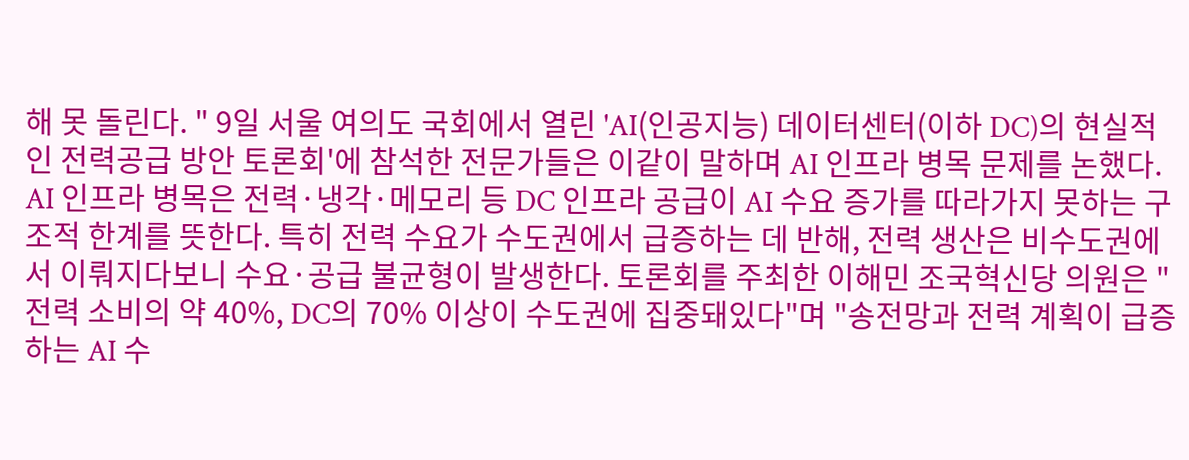해 못 돌린다. " 9일 서울 여의도 국회에서 열린 'AI(인공지능) 데이터센터(이하 DC)의 현실적인 전력공급 방안 토론회'에 참석한 전문가들은 이같이 말하며 AI 인프라 병목 문제를 논했다. AI 인프라 병목은 전력·냉각·메모리 등 DC 인프라 공급이 AI 수요 증가를 따라가지 못하는 구조적 한계를 뜻한다. 특히 전력 수요가 수도권에서 급증하는 데 반해, 전력 생산은 비수도권에서 이뤄지다보니 수요·공급 불균형이 발생한다. 토론회를 주최한 이해민 조국혁신당 의원은 "전력 소비의 약 40%, DC의 70% 이상이 수도권에 집중돼있다"며 "송전망과 전력 계획이 급증하는 AI 수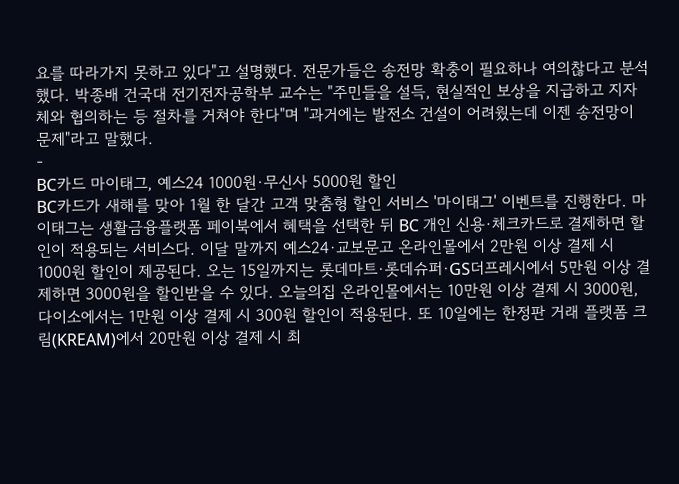요를 따라가지 못하고 있다"고 설명했다. 전문가들은 송전망 확충이 필요하나 여의찮다고 분석했다. 박종배 건국대 전기전자공학부 교수는 "주민들을 설득, 현실적인 보상을 지급하고 지자체와 협의하는 등 절차를 거쳐야 한다"며 "과거에는 발전소 건설이 어려웠는데 이젠 송전망이 문제"라고 말했다.
-
BC카드 마이태그, 예스24 1000원·무신사 5000원 할인
BC카드가 새해를 맞아 1월 한 달간 고객 맞춤형 할인 서비스 '마이태그' 이벤트를 진행한다. 마이태그는 생활금융플랫폼 페이북에서 혜택을 선택한 뒤 BC 개인 신용·체크카드로 결제하면 할인이 적용되는 서비스다. 이달 말까지 예스24·교보문고 온라인몰에서 2만원 이상 결제 시 1000원 할인이 제공된다. 오는 15일까지는 롯데마트·롯데슈퍼·GS더프레시에서 5만원 이상 결제하면 3000원을 할인받을 수 있다. 오늘의집 온라인몰에서는 10만원 이상 결제 시 3000원, 다이소에서는 1만원 이상 결제 시 300원 할인이 적용된다. 또 10일에는 한정판 거래 플랫폼 크림(KREAM)에서 20만원 이상 결제 시 최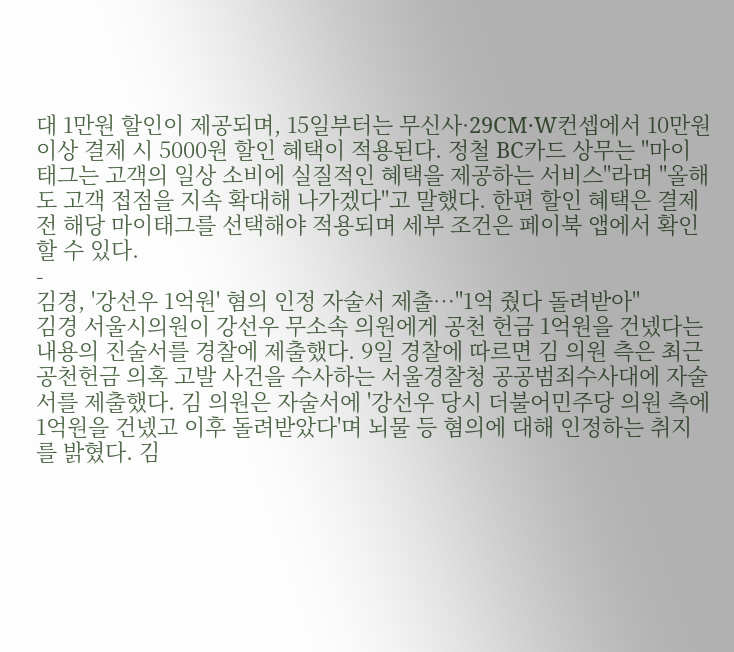대 1만원 할인이 제공되며, 15일부터는 무신사·29CM·W컨셉에서 10만원 이상 결제 시 5000원 할인 혜택이 적용된다. 정철 BC카드 상무는 "마이태그는 고객의 일상 소비에 실질적인 혜택을 제공하는 서비스"라며 "올해도 고객 접점을 지속 확대해 나가겠다"고 말했다. 한편 할인 혜택은 결제 전 해당 마이태그를 선택해야 적용되며 세부 조건은 페이북 앱에서 확인할 수 있다.
-
김경, '강선우 1억원' 혐의 인정 자술서 제출…"1억 줬다 돌려받아"
김경 서울시의원이 강선우 무소속 의원에게 공천 헌금 1억원을 건넸다는 내용의 진술서를 경찰에 제출했다. 9일 경찰에 따르면 김 의원 측은 최근 공천헌금 의혹 고발 사건을 수사하는 서울경찰청 공공범죄수사대에 자술서를 제출했다. 김 의원은 자술서에 '강선우 당시 더불어민주당 의원 측에 1억원을 건넸고 이후 돌려받았다'며 뇌물 등 혐의에 대해 인정하는 취지를 밝혔다. 김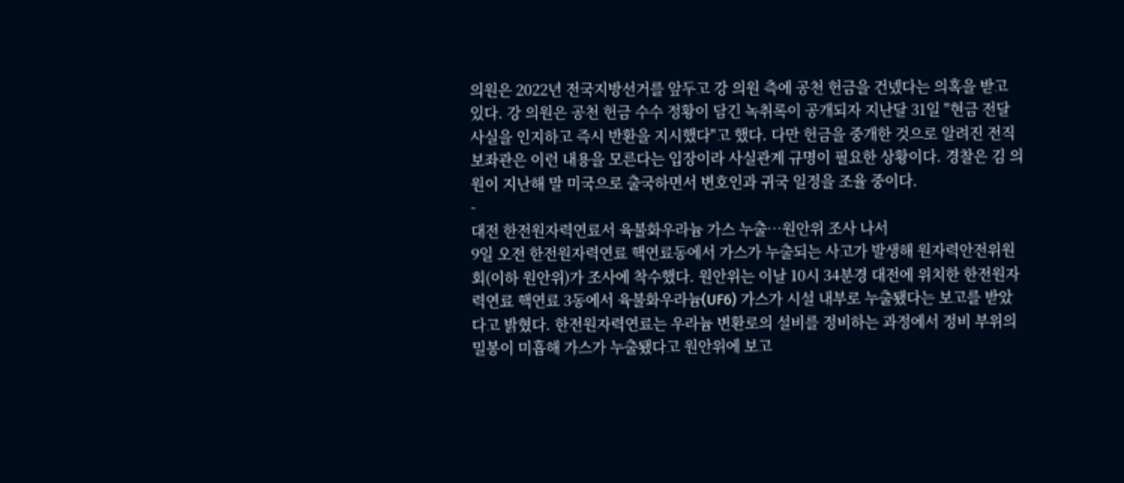의원은 2022년 전국지방선거를 앞두고 강 의원 측에 공천 헌금을 건넸다는 의혹을 받고 있다. 강 의원은 공천 헌금 수수 정황이 담긴 녹취록이 공개되자 지난달 31일 "현금 전달 사실을 인지하고 즉시 반환을 지시했다"고 했다. 다만 헌금을 중개한 것으로 알려진 전직 보좌관은 이런 내용을 모른다는 입장이라 사실관계 규명이 필요한 상황이다. 경찰은 김 의원이 지난해 말 미국으로 출국하면서 변호인과 귀국 일정을 조율 중이다.
-
대전 한전원자력연료서 육불화우라늄 가스 누출…원안위 조사 나서
9일 오전 한전원자력연료 핵연료동에서 가스가 누출되는 사고가 발생해 원자력안전위원회(이하 원안위)가 조사에 착수했다. 원안위는 이날 10시 34분경 대전에 위치한 한전원자력연료 핵연료 3동에서 육불화우라늄(UF6) 가스가 시설 내부로 누출됐다는 보고를 받았다고 밝혔다. 한전원자력연료는 우라늄 변환로의 설비를 정비하는 과정에서 정비 부위의 밀봉이 미흡해 가스가 누출됐다고 원안위에 보고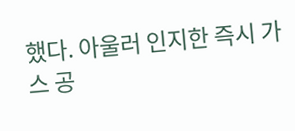했다. 아울러 인지한 즉시 가스 공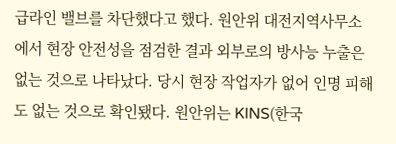급라인 밸브를 차단했다고 했다. 원안위 대전지역사무소에서 현장 안전성을 점검한 결과 외부로의 방사능 누출은 없는 것으로 나타났다. 당시 현장 작업자가 없어 인명 피해도 없는 것으로 확인됐다. 원안위는 KINS(한국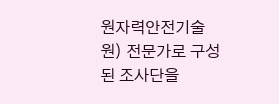원자력안전기술원) 전문가로 구성된 조사단을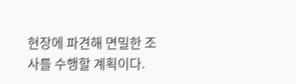현장에 파견해 면밀한 조사를 수행할 계획이다.